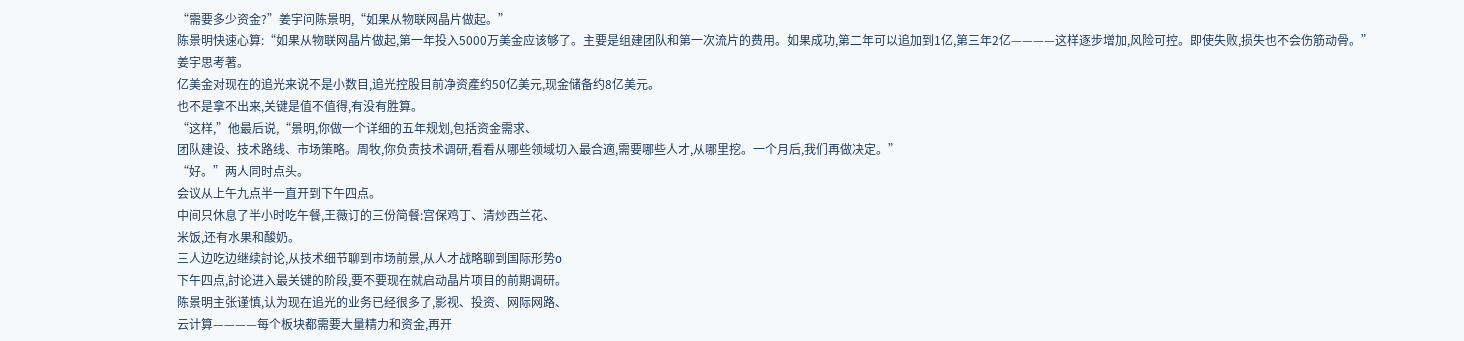“需要多少资金?”姜宇问陈景明,“如果从物联网晶片做起。”
陈景明快速心算:“如果从物联网晶片做起,第一年投入5000万美金应该够了。主要是组建团队和第一次流片的费用。如果成功,第二年可以追加到1亿,第三年2亿————这样逐步增加,风险可控。即使失败,损失也不会伤筋动骨。”
姜宇思考著。
亿美金对现在的追光来说不是小数目,追光控股目前净资產约50亿美元,现金储备约8亿美元。
也不是拿不出来,关键是值不值得,有没有胜算。
“这样,”他最后说,“景明,你做一个详细的五年规划,包括资金需求、
团队建设、技术路线、市场策略。周牧,你负责技术调研,看看从哪些领域切入最合適,需要哪些人才,从哪里挖。一个月后,我们再做决定。”
“好。”两人同时点头。
会议从上午九点半一直开到下午四点。
中间只休息了半小时吃午餐,王薇订的三份简餐:宫保鸡丁、清炒西兰花、
米饭,还有水果和酸奶。
三人边吃边继续討论,从技术细节聊到市场前景,从人才战略聊到国际形势o
下午四点,討论进入最关键的阶段,要不要现在就启动晶片项目的前期调研。
陈景明主张谨慎,认为现在追光的业务已经很多了,影视、投资、网际网路、
云计算————每个板块都需要大量精力和资金,再开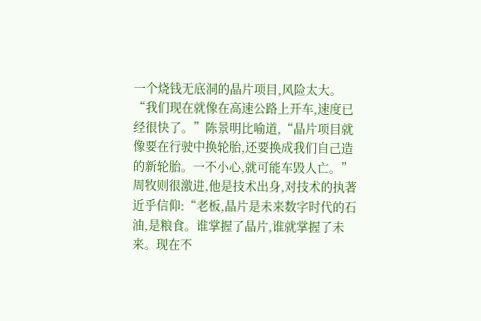一个烧钱无底洞的晶片项目,风险太大。
“我们现在就像在高速公路上开车,速度已经很快了。”陈景明比喻道,“晶片项目就像要在行驶中换轮胎,还要换成我们自己造的新轮胎。一不小心,就可能车毁人亡。”
周牧则很激进,他是技术出身,对技术的执著近乎信仰:“老板,晶片是未来数字时代的石油,是粮食。谁掌握了晶片,谁就掌握了未来。现在不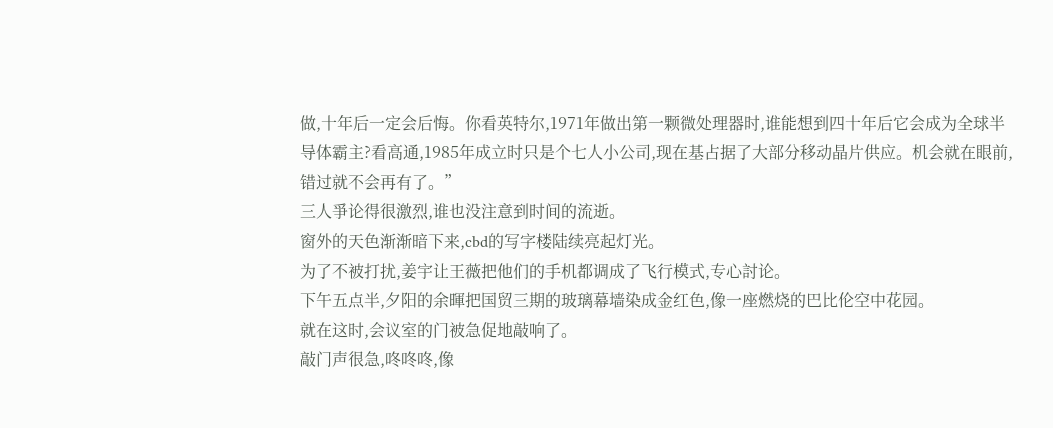做,十年后一定会后悔。你看英特尔,1971年做出第一颗微处理器时,谁能想到四十年后它会成为全球半导体霸主?看高通,1985年成立时只是个七人小公司,现在基占据了大部分移动晶片供应。机会就在眼前,错过就不会再有了。”
三人爭论得很激烈,谁也没注意到时间的流逝。
窗外的天色渐渐暗下来,cbd的写字楼陆续亮起灯光。
为了不被打扰,姜宇让王薇把他们的手机都调成了飞行模式,专心討论。
下午五点半,夕阳的余暉把国贸三期的玻璃幕墙染成金红色,像一座燃烧的巴比伦空中花园。
就在这时,会议室的门被急促地敲响了。
敲门声很急,咚咚咚,像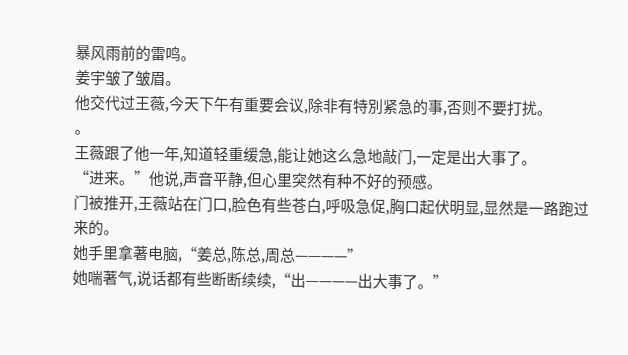暴风雨前的雷鸣。
姜宇皱了皱眉。
他交代过王薇,今天下午有重要会议,除非有特別紧急的事,否则不要打扰。
。
王薇跟了他一年,知道轻重缓急,能让她这么急地敲门,一定是出大事了。
“进来。”他说,声音平静,但心里突然有种不好的预感。
门被推开,王薇站在门口,脸色有些苍白,呼吸急促,胸口起伏明显,显然是一路跑过来的。
她手里拿著电脑,“姜总,陈总,周总————”
她喘著气,说话都有些断断续续,“出————出大事了。”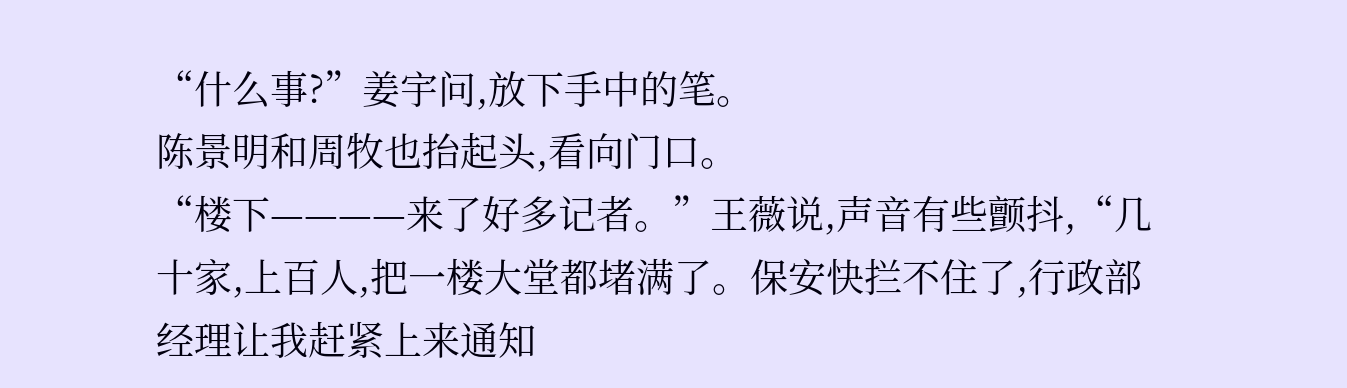“什么事?”姜宇问,放下手中的笔。
陈景明和周牧也抬起头,看向门口。
“楼下————来了好多记者。”王薇说,声音有些颤抖,“几十家,上百人,把一楼大堂都堵满了。保安快拦不住了,行政部经理让我赶紧上来通知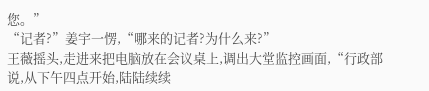您。”
“记者?”姜宇一愣,“哪来的记者?为什么来?”
王薇摇头,走进来把电脑放在会议桌上,调出大堂监控画面,“行政部说,从下午四点开始,陆陆续续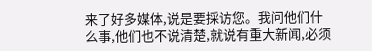来了好多媒体,说是要採访您。我问他们什么事,他们也不说清楚,就说有重大新闻,必须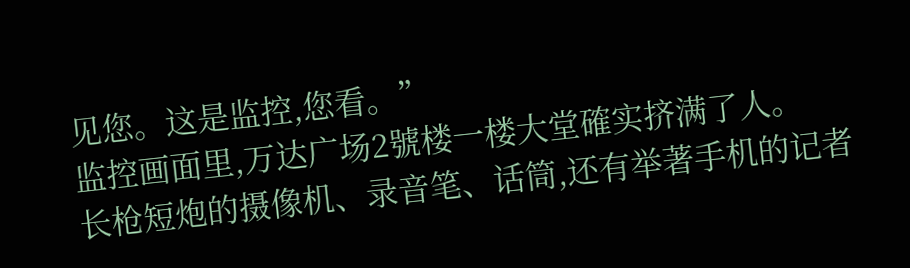见您。这是监控,您看。”
监控画面里,万达广场2號楼一楼大堂確实挤满了人。
长枪短炮的摄像机、录音笔、话筒,还有举著手机的记者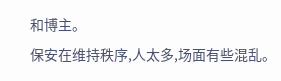和博主。
保安在维持秩序,人太多,场面有些混乱。